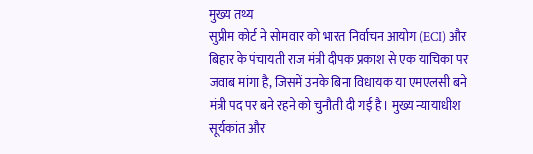मुख्य तथ्य
सुप्रीम कोर्ट ने सोमवार को भारत निर्वाचन आयोग (ECI) और बिहार के पंचायती राज मंत्री दीपक प्रकाश से एक याचिका पर जवाब मांगा है, जिसमें उनके बिना विधायक या एमएलसी बने मंत्री पद पर बने रहने को चुनौती दी गई है। मुख्य न्यायाधीश सूर्यकांत और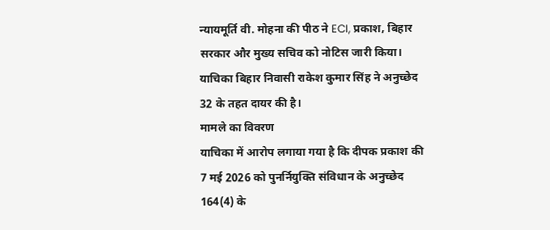न्यायमूर्ति वी. मोहना की पीठ ने ECI, प्रकाश, बिहार सरकार और मुख्य सचिव को नोटिस जारी किया। याचिका बिहार निवासी राकेश कुमार सिंह ने अनुच्छेद 32 के तहत दायर की है।
मामले का विवरण
याचिका में आरोप लगाया गया है कि दीपक प्रकाश की 7 मई 2026 को पुनर्नियुक्ति संविधान के अनुच्छेद 164(4) के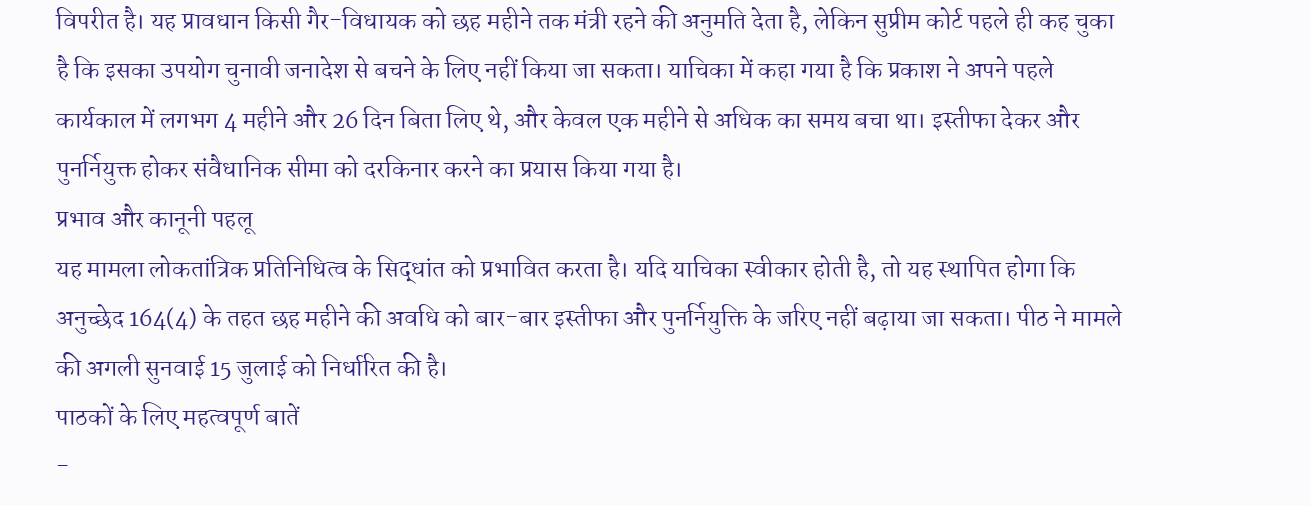विपरीत है। यह प्रावधान किसी गैर-विधायक को छह महीने तक मंत्री रहने की अनुमति देता है, लेकिन सुप्रीम कोर्ट पहले ही कह चुका है कि इसका उपयोग चुनावी जनादेश से बचने के लिए नहीं किया जा सकता। याचिका में कहा गया है कि प्रकाश ने अपने पहले कार्यकाल में लगभग 4 महीने और 26 दिन बिता लिए थे, और केवल एक महीने से अधिक का समय बचा था। इस्तीफा देकर और पुनर्नियुक्त होकर संवैधानिक सीमा को दरकिनार करने का प्रयास किया गया है।
प्रभाव और कानूनी पहलू
यह मामला लोकतांत्रिक प्रतिनिधित्व के सिद्धांत को प्रभावित करता है। यदि याचिका स्वीकार होती है, तो यह स्थापित होगा कि अनुच्छेद 164(4) के तहत छह महीने की अवधि को बार-बार इस्तीफा और पुनर्नियुक्ति के जरिए नहीं बढ़ाया जा सकता। पीठ ने मामले की अगली सुनवाई 15 जुलाई को निर्धारित की है।
पाठकों के लिए महत्वपूर्ण बातें
-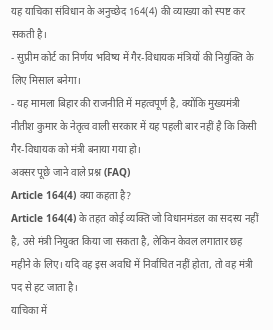यह याचिका संविधान के अनुच्छेद 164(4) की व्याख्या को स्पष्ट कर सकती है।
- सुप्रीम कोर्ट का निर्णय भविष्य में गैर-विधायक मंत्रियों की नियुक्ति के लिए मिसाल बनेगा।
- यह मामला बिहार की राजनीति में महत्वपूर्ण है, क्योंकि मुख्यमंत्री नीतीश कुमार के नेतृत्व वाली सरकार में यह पहली बार नहीं है कि किसी गैर-विधायक को मंत्री बनाया गया हो।
अक्सर पूछे जाने वाले प्रश्न (FAQ)
Article 164(4) क्या कहता है?
Article 164(4) के तहत कोई व्यक्ति जो विधानमंडल का सदस्य नहीं है, उसे मंत्री नियुक्त किया जा सकता है, लेकिन केवल लगातार छह महीने के लिए। यदि वह इस अवधि में निर्वाचित नहीं होता, तो वह मंत्री पद से हट जाता है।
याचिका में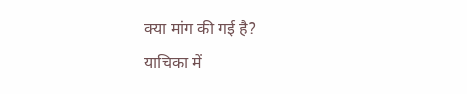क्या मांग की गई है?
याचिका में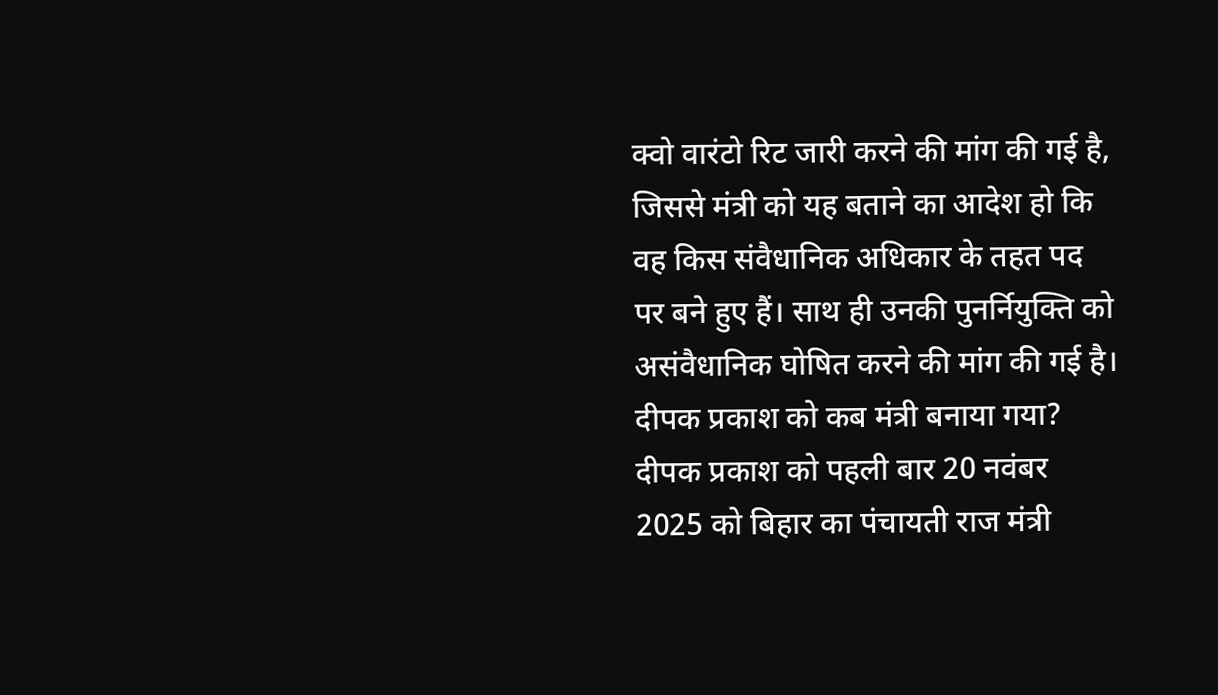क्वो वारंटो रिट जारी करने की मांग की गई है, जिससे मंत्री को यह बताने का आदेश हो कि वह किस संवैधानिक अधिकार के तहत पद पर बने हुए हैं। साथ ही उनकी पुनर्नियुक्ति को असंवैधानिक घोषित करने की मांग की गई है।
दीपक प्रकाश को कब मंत्री बनाया गया?
दीपक प्रकाश को पहली बार 20 नवंबर 2025 को बिहार का पंचायती राज मंत्री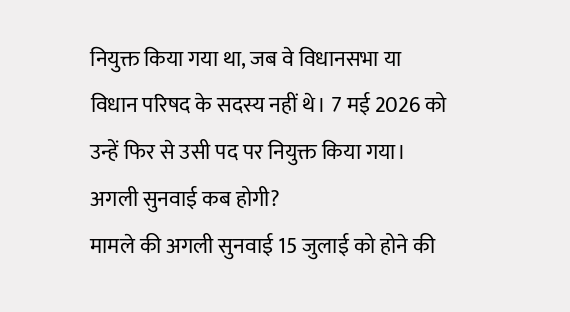नियुक्त किया गया था, जब वे विधानसभा या विधान परिषद के सदस्य नहीं थे। 7 मई 2026 को उन्हें फिर से उसी पद पर नियुक्त किया गया।
अगली सुनवाई कब होगी?
मामले की अगली सुनवाई 15 जुलाई को होने की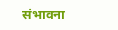संभावना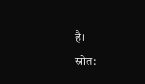है।
स्रोत: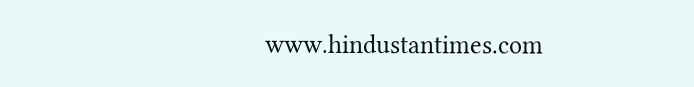www.hindustantimes.com